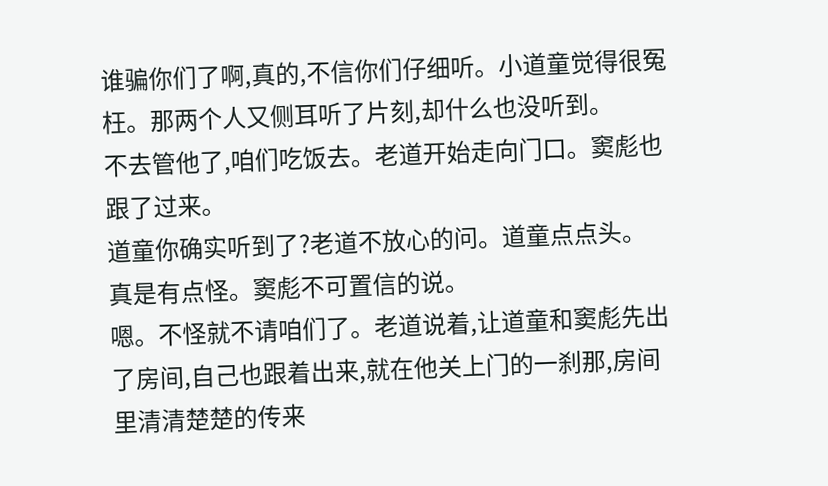谁骗你们了啊,真的,不信你们仔细听。小道童觉得很冤枉。那两个人又侧耳听了片刻,却什么也没听到。
不去管他了,咱们吃饭去。老道开始走向门口。窦彪也跟了过来。
道童你确实听到了?老道不放心的问。道童点点头。
真是有点怪。窦彪不可置信的说。
嗯。不怪就不请咱们了。老道说着,让道童和窦彪先出了房间,自己也跟着出来,就在他关上门的一刹那,房间里清清楚楚的传来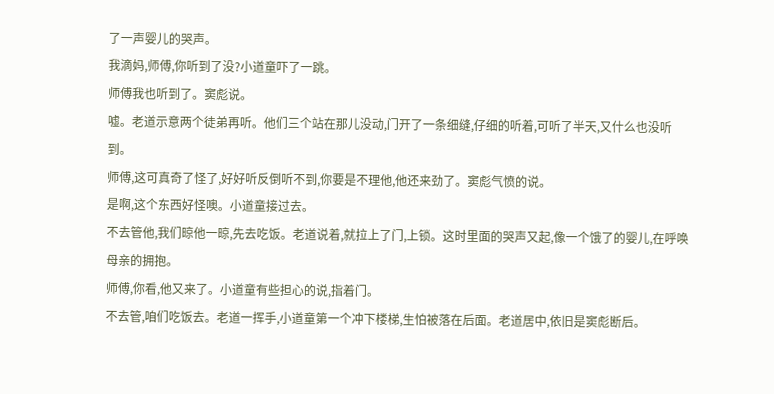了一声婴儿的哭声。
我滴妈,师傅,你听到了没?小道童吓了一跳。
师傅我也听到了。窦彪说。
嘘。老道示意两个徒弟再听。他们三个站在那儿没动,门开了一条细缝,仔细的听着,可听了半天,又什么也没听到。
师傅,这可真奇了怪了,好好听反倒听不到,你要是不理他,他还来劲了。窦彪气愤的说。
是啊,这个东西好怪噢。小道童接过去。
不去管他,我们晾他一晾,先去吃饭。老道说着,就拉上了门,上锁。这时里面的哭声又起,像一个饿了的婴儿,在呼唤母亲的拥抱。
师傅,你看,他又来了。小道童有些担心的说,指着门。
不去管,咱们吃饭去。老道一挥手,小道童第一个冲下楼梯,生怕被落在后面。老道居中,依旧是窦彪断后。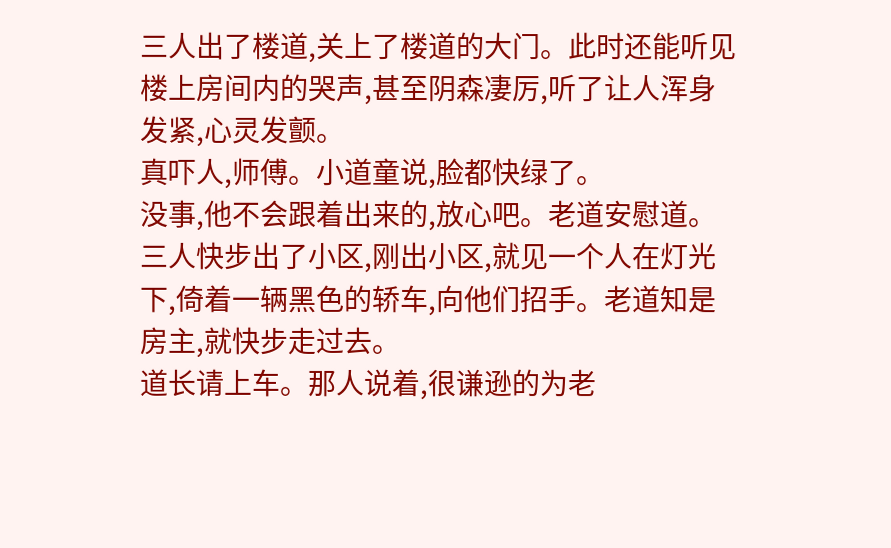三人出了楼道,关上了楼道的大门。此时还能听见楼上房间内的哭声,甚至阴森凄厉,听了让人浑身发紧,心灵发颤。
真吓人,师傅。小道童说,脸都快绿了。
没事,他不会跟着出来的,放心吧。老道安慰道。三人快步出了小区,刚出小区,就见一个人在灯光下,倚着一辆黑色的轿车,向他们招手。老道知是房主,就快步走过去。
道长请上车。那人说着,很谦逊的为老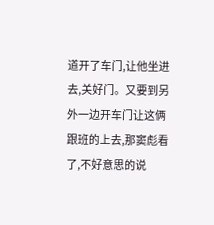道开了车门,让他坐进去,关好门。又要到另外一边开车门让这俩跟班的上去,那窦彪看了,不好意思的说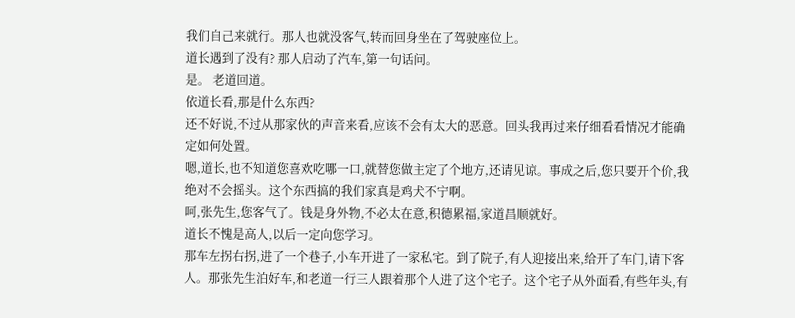我们自己来就行。那人也就没客气,转而回身坐在了驾驶座位上。
道长遇到了没有? 那人启动了汽车,第一句话问。
是。 老道回道。
依道长看,那是什么东西?
还不好说,不过从那家伙的声音来看,应该不会有太大的恶意。回头我再过来仔细看看情况才能确定如何处置。
嗯,道长,也不知道您喜欢吃哪一口,就替您做主定了个地方,还请见谅。事成之后,您只要开个价,我绝对不会摇头。这个东西搞的我们家真是鸡犬不宁啊。
呵,张先生,您客气了。钱是身外物,不必太在意,积德累福,家道昌顺就好。
道长不愧是高人,以后一定向您学习。
那车左拐右拐,进了一个巷子,小车开进了一家私宅。到了院子,有人迎接出来,给开了车门,请下客人。那张先生泊好车,和老道一行三人跟着那个人进了这个宅子。这个宅子从外面看,有些年头,有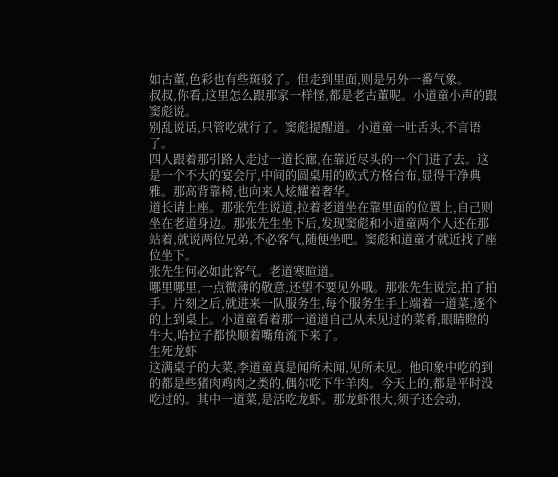如古董,色彩也有些斑驳了。但走到里面,则是另外一番气象。
叔叔,你看,这里怎么跟那家一样怪,都是老古董呢。小道童小声的跟窦彪说。
别乱说话,只管吃就行了。窦彪提醒道。小道童一吐舌头,不言语了。
四人跟着那引路人走过一道长廊,在靠近尽头的一个门进了去。这是一个不大的宴会厅,中间的圆桌用的欧式方格台布,显得干净典雅。那高背靠椅,也向来人炫耀着奢华。
道长请上座。那张先生说道,拉着老道坐在靠里面的位置上,自己则坐在老道身边。那张先生坐下后,发现窦彪和小道童两个人还在那站着,就说两位兄弟,不必客气,随便坐吧。窦彪和道童才就近找了座位坐下。
张先生何必如此客气。老道寒暄道。
哪里哪里,一点微薄的敬意,还望不要见外哦。那张先生说完,拍了拍手。片刻之后,就进来一队服务生,每个服务生手上端着一道菜,逐个的上到桌上。小道童看着那一道道自己从未见过的菜肴,眼睛瞪的牛大,哈拉子都快顺着嘴角流下来了。
生死龙虾
这满桌子的大菜,李道童真是闻所未闻,见所未见。他印象中吃的到的都是些猪肉鸡肉之类的,偶尔吃下牛羊肉。今天上的,都是平时没吃过的。其中一道菜,是活吃龙虾。那龙虾很大,须子还会动,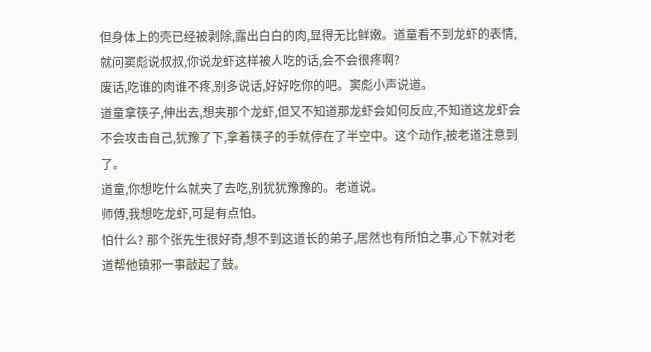但身体上的壳已经被剥除,露出白白的肉,显得无比鲜嫩。道童看不到龙虾的表情,就问窦彪说叔叔,你说龙虾这样被人吃的话,会不会很疼啊?
废话,吃谁的肉谁不疼,别多说话,好好吃你的吧。窦彪小声说道。
道童拿筷子,伸出去,想夹那个龙虾,但又不知道那龙虾会如何反应,不知道这龙虾会不会攻击自己,犹豫了下,拿着筷子的手就停在了半空中。这个动作,被老道注意到了。
道童,你想吃什么就夹了去吃,别犹犹豫豫的。老道说。
师傅,我想吃龙虾,可是有点怕。
怕什么? 那个张先生很好奇,想不到这道长的弟子,居然也有所怕之事,心下就对老道帮他镇邪一事敲起了鼓。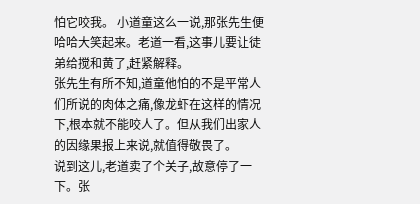怕它咬我。 小道童这么一说,那张先生便哈哈大笑起来。老道一看,这事儿要让徒弟给搅和黄了,赶紧解释。
张先生有所不知,道童他怕的不是平常人们所说的肉体之痛,像龙虾在这样的情况下,根本就不能咬人了。但从我们出家人的因缘果报上来说,就值得敬畏了。
说到这儿,老道卖了个关子,故意停了一下。张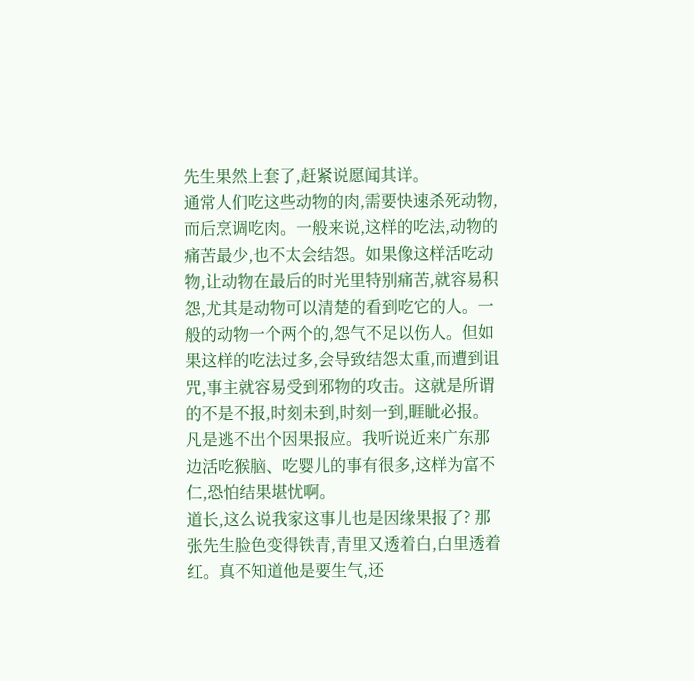先生果然上套了,赶紧说愿闻其详。
通常人们吃这些动物的肉,需要快速杀死动物,而后烹调吃肉。一般来说,这样的吃法,动物的痛苦最少,也不太会结怨。如果像这样活吃动物,让动物在最后的时光里特别痛苦,就容易积怨,尤其是动物可以清楚的看到吃它的人。一般的动物一个两个的,怨气不足以伤人。但如果这样的吃法过多,会导致结怨太重,而遭到诅咒,事主就容易受到邪物的攻击。这就是所谓的不是不报,时刻未到,时刻一到,睚眦必报。凡是逃不出个因果报应。我听说近来广东那边活吃猴脑、吃婴儿的事有很多,这样为富不仁,恐怕结果堪忧啊。
道长,这么说我家这事儿也是因缘果报了? 那张先生脸色变得铁青,青里又透着白,白里透着红。真不知道他是要生气,还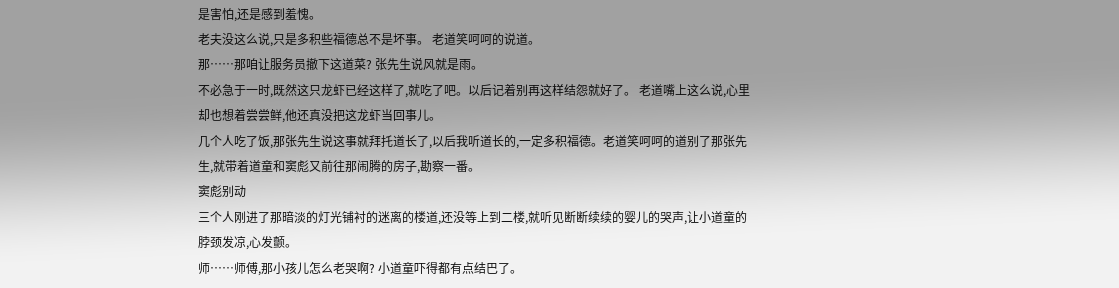是害怕,还是感到羞愧。
老夫没这么说,只是多积些福德总不是坏事。 老道笑呵呵的说道。
那……那咱让服务员撤下这道菜? 张先生说风就是雨。
不必急于一时,既然这只龙虾已经这样了,就吃了吧。以后记着别再这样结怨就好了。 老道嘴上这么说,心里却也想着尝尝鲜,他还真没把这龙虾当回事儿。
几个人吃了饭,那张先生说这事就拜托道长了,以后我听道长的,一定多积福德。老道笑呵呵的道别了那张先生,就带着道童和窦彪又前往那闹腾的房子,勘察一番。
窦彪别动
三个人刚进了那暗淡的灯光铺衬的迷离的楼道,还没等上到二楼,就听见断断续续的婴儿的哭声,让小道童的脖颈发凉,心发颤。
师……师傅,那小孩儿怎么老哭啊? 小道童吓得都有点结巴了。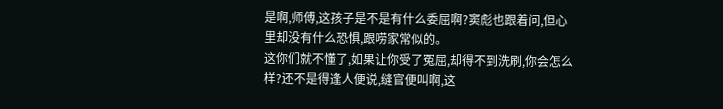是啊,师傅,这孩子是不是有什么委屈啊?窦彪也跟着问,但心里却没有什么恐惧,跟唠家常似的。
这你们就不懂了,如果让你受了冤屈,却得不到洗刷,你会怎么样?还不是得逢人便说,缝官便叫啊,这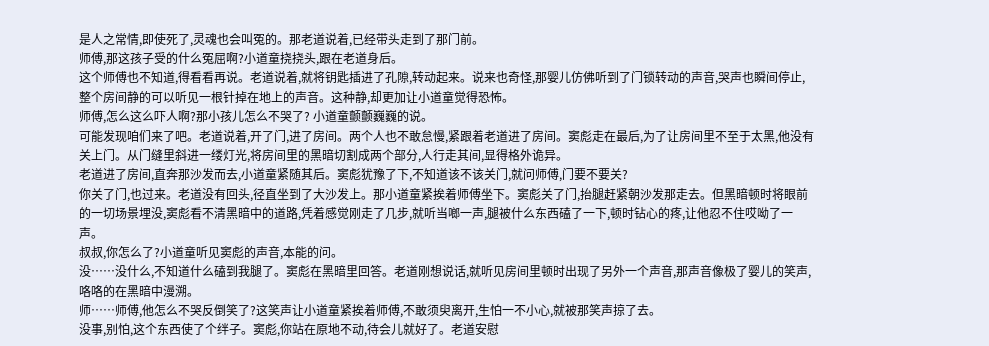是人之常情,即使死了,灵魂也会叫冤的。那老道说着,已经带头走到了那门前。
师傅,那这孩子受的什么冤屈啊?小道童挠挠头,跟在老道身后。
这个师傅也不知道,得看看再说。老道说着,就将钥匙插进了孔隙,转动起来。说来也奇怪,那婴儿仿佛听到了门锁转动的声音,哭声也瞬间停止,整个房间静的可以听见一根针掉在地上的声音。这种静,却更加让小道童觉得恐怖。
师傅,怎么这么吓人啊?那小孩儿怎么不哭了? 小道童颤颤巍巍的说。
可能发现咱们来了吧。老道说着,开了门,进了房间。两个人也不敢怠慢,紧跟着老道进了房间。窦彪走在最后,为了让房间里不至于太黑,他没有关上门。从门缝里斜进一缕灯光,将房间里的黑暗切割成两个部分,人行走其间,显得格外诡异。
老道进了房间,直奔那沙发而去,小道童紧随其后。窦彪犹豫了下,不知道该不该关门,就问师傅,门要不要关?
你关了门,也过来。老道没有回头,径直坐到了大沙发上。那小道童紧挨着师傅坐下。窦彪关了门,抬腿赶紧朝沙发那走去。但黑暗顿时将眼前的一切场景埋没,窦彪看不清黑暗中的道路,凭着感觉刚走了几步,就听当啷一声,腿被什么东西磕了一下,顿时钻心的疼,让他忍不住哎呦了一声。
叔叔,你怎么了?小道童听见窦彪的声音,本能的问。
没……没什么,不知道什么磕到我腿了。窦彪在黑暗里回答。老道刚想说话,就听见房间里顿时出现了另外一个声音,那声音像极了婴儿的笑声,咯咯的在黑暗中漫溯。
师……师傅,他怎么不哭反倒笑了?这笑声让小道童紧挨着师傅,不敢须臾离开,生怕一不小心,就被那笑声掠了去。
没事,别怕,这个东西使了个绊子。窦彪,你站在原地不动,待会儿就好了。老道安慰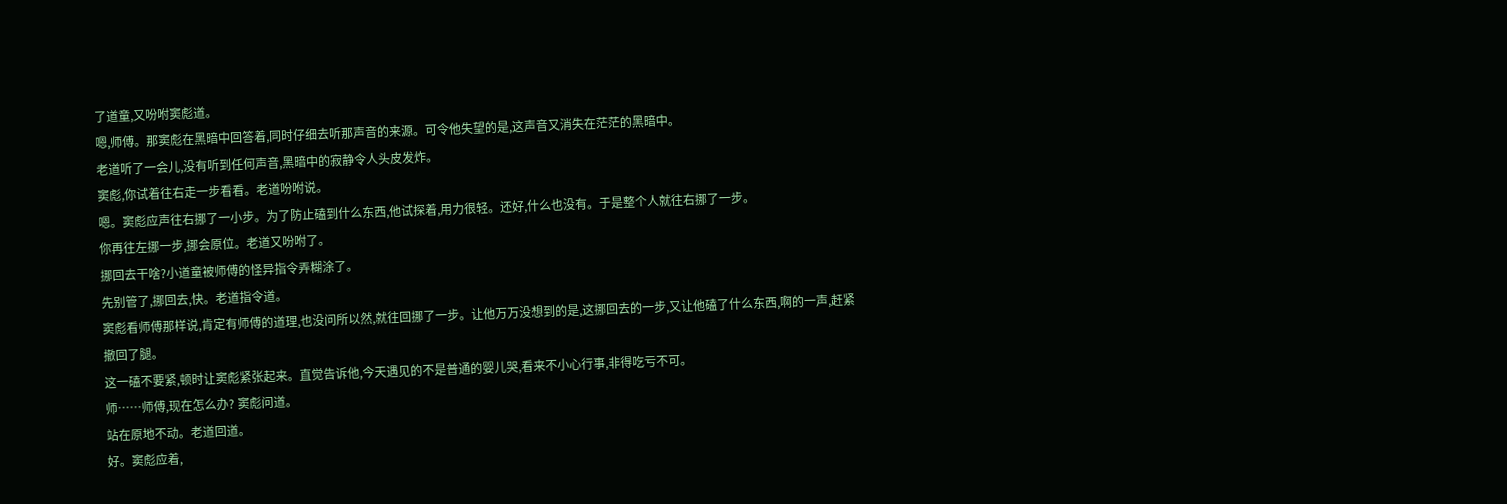了道童,又吩咐窦彪道。
嗯,师傅。那窦彪在黑暗中回答着,同时仔细去听那声音的来源。可令他失望的是,这声音又消失在茫茫的黑暗中。
老道听了一会儿,没有听到任何声音,黑暗中的寂静令人头皮发炸。
窦彪,你试着往右走一步看看。老道吩咐说。
嗯。窦彪应声往右挪了一小步。为了防止磕到什么东西,他试探着,用力很轻。还好,什么也没有。于是整个人就往右挪了一步。
你再往左挪一步,挪会原位。老道又吩咐了。
挪回去干啥?小道童被师傅的怪异指令弄糊涂了。
先别管了,挪回去,快。老道指令道。
窦彪看师傅那样说,肯定有师傅的道理,也没问所以然,就往回挪了一步。让他万万没想到的是,这挪回去的一步,又让他磕了什么东西,啊的一声,赶紧撤回了腿。
这一磕不要紧,顿时让窦彪紧张起来。直觉告诉他,今天遇见的不是普通的婴儿哭,看来不小心行事,非得吃亏不可。
师……师傅,现在怎么办? 窦彪问道。
站在原地不动。老道回道。
好。窦彪应着,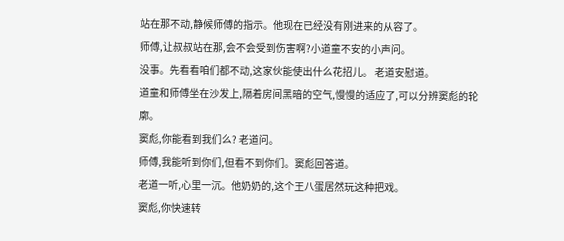站在那不动,静候师傅的指示。他现在已经没有刚进来的从容了。
师傅,让叔叔站在那,会不会受到伤害啊?小道童不安的小声问。
没事。先看看咱们都不动,这家伙能使出什么花招儿。 老道安慰道。
道童和师傅坐在沙发上,隔着房间黑暗的空气,慢慢的适应了,可以分辨窦彪的轮廓。
窦彪,你能看到我们么? 老道问。
师傅,我能听到你们,但看不到你们。窦彪回答道。
老道一听,心里一沉。他奶奶的,这个王八蛋居然玩这种把戏。
窦彪,你快速转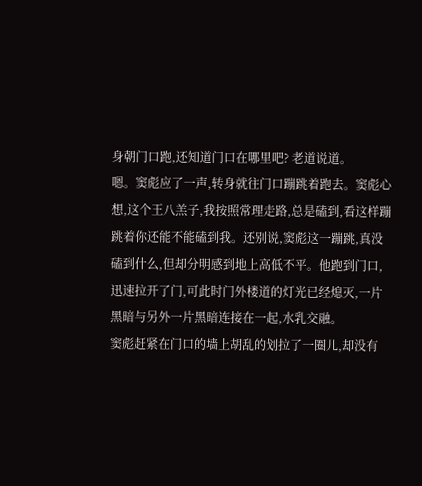身朝门口跑,还知道门口在哪里吧? 老道说道。
嗯。窦彪应了一声,转身就往门口蹦跳着跑去。窦彪心想,这个王八羔子,我按照常理走路,总是磕到,看这样蹦跳着你还能不能磕到我。还别说,窦彪这一蹦跳,真没磕到什么,但却分明感到地上高低不平。他跑到门口,迅速拉开了门,可此时门外楼道的灯光已经熄灭,一片黑暗与另外一片黑暗连接在一起,水乳交融。
窦彪赶紧在门口的墙上胡乱的划拉了一圈儿,却没有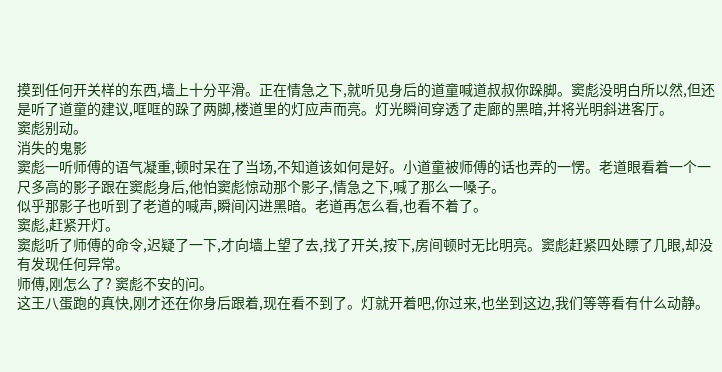摸到任何开关样的东西,墙上十分平滑。正在情急之下,就听见身后的道童喊道叔叔你跺脚。窦彪没明白所以然,但还是听了道童的建议,哐哐的跺了两脚,楼道里的灯应声而亮。灯光瞬间穿透了走廊的黑暗,并将光明斜进客厅。
窦彪别动。
消失的鬼影
窦彪一听师傅的语气凝重,顿时呆在了当场,不知道该如何是好。小道童被师傅的话也弄的一愣。老道眼看着一个一尺多高的影子跟在窦彪身后,他怕窦彪惊动那个影子,情急之下,喊了那么一嗓子。
似乎那影子也听到了老道的喊声,瞬间闪进黑暗。老道再怎么看,也看不着了。
窦彪,赶紧开灯。
窦彪听了师傅的命令,迟疑了一下,才向墙上望了去,找了开关,按下,房间顿时无比明亮。窦彪赶紧四处瞟了几眼,却没有发现任何异常。
师傅,刚怎么了? 窦彪不安的问。
这王八蛋跑的真快,刚才还在你身后跟着,现在看不到了。灯就开着吧,你过来,也坐到这边,我们等等看有什么动静。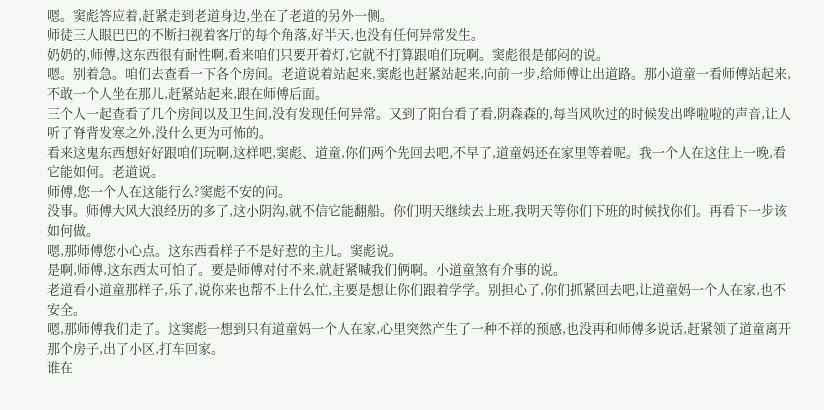嗯。窦彪答应着,赶紧走到老道身边,坐在了老道的另外一侧。
师徒三人眼巴巴的不断扫视着客厅的每个角落,好半天,也没有任何异常发生。
奶奶的,师傅,这东西很有耐性啊,看来咱们只要开着灯,它就不打算跟咱们玩啊。窦彪很是郁闷的说。
嗯。别着急。咱们去查看一下各个房间。老道说着站起来,窦彪也赶紧站起来,向前一步,给师傅让出道路。那小道童一看师傅站起来,不敢一个人坐在那儿,赶紧站起来,跟在师傅后面。
三个人一起查看了几个房间以及卫生间,没有发现任何异常。又到了阳台看了看,阴森森的,每当风吹过的时候发出哗啦啦的声音,让人听了脊背发寒之外,没什么更为可怖的。
看来这鬼东西想好好跟咱们玩啊,这样吧,窦彪、道童,你们两个先回去吧,不早了,道童妈还在家里等着呢。我一个人在这住上一晚,看它能如何。老道说。
师傅,您一个人在这能行么?窦彪不安的问。
没事。师傅大风大浪经历的多了,这小阴沟,就不信它能翻船。你们明天继续去上班,我明天等你们下班的时候找你们。再看下一步该如何做。
嗯,那师傅您小心点。这东西看样子不是好惹的主儿。窦彪说。
是啊,师傅,这东西太可怕了。要是师傅对付不来,就赶紧喊我们俩啊。小道童煞有介事的说。
老道看小道童那样子,乐了,说你来也帮不上什么忙,主要是想让你们跟着学学。别担心了,你们抓紧回去吧,让道童妈一个人在家,也不安全。
嗯,那师傅我们走了。这窦彪一想到只有道童妈一个人在家,心里突然产生了一种不祥的预感,也没再和师傅多说话,赶紧领了道童离开那个房子,出了小区,打车回家。
谁在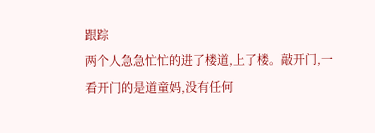跟踪
两个人急急忙忙的进了楼道,上了楼。敲开门,一看开门的是道童妈,没有任何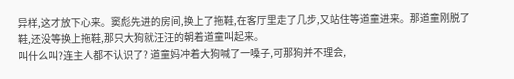异样,这才放下心来。窦彪先进的房间,换上了拖鞋,在客厅里走了几步,又站住等道童进来。那道童刚脱了鞋,还没等换上拖鞋,那只大狗就汪汪的朝着道童叫起来。
叫什么叫?连主人都不认识了? 道童妈冲着大狗喊了一嗓子,可那狗并不理会,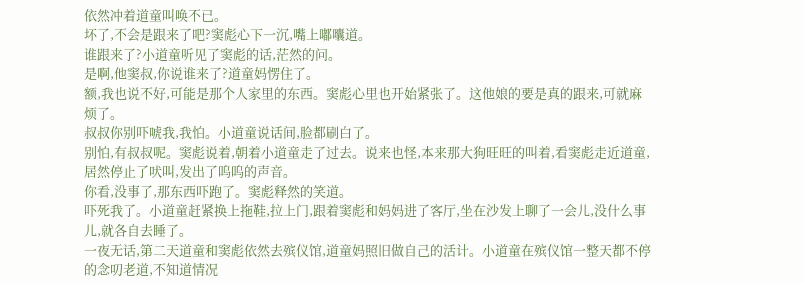依然冲着道童叫唤不已。
坏了,不会是跟来了吧?窦彪心下一沉,嘴上嘟囔道。
谁跟来了?小道童听见了窦彪的话,茫然的问。
是啊,他窦叔,你说谁来了?道童妈愣住了。
额,我也说不好,可能是那个人家里的东西。窦彪心里也开始紧张了。这他娘的要是真的跟来,可就麻烦了。
叔叔你别吓唬我,我怕。小道童说话间,脸都刷白了。
别怕,有叔叔呢。窦彪说着,朝着小道童走了过去。说来也怪,本来那大狗旺旺的叫着,看窦彪走近道童,居然停止了吠叫,发出了呜呜的声音。
你看,没事了,那东西吓跑了。窦彪释然的笑道。
吓死我了。小道童赶紧换上拖鞋,拉上门,跟着窦彪和妈妈进了客厅,坐在沙发上聊了一会儿,没什么事儿,就各自去睡了。
一夜无话,第二天道童和窦彪依然去殡仪馆,道童妈照旧做自己的活计。小道童在殡仪馆一整天都不停的念叨老道,不知道情况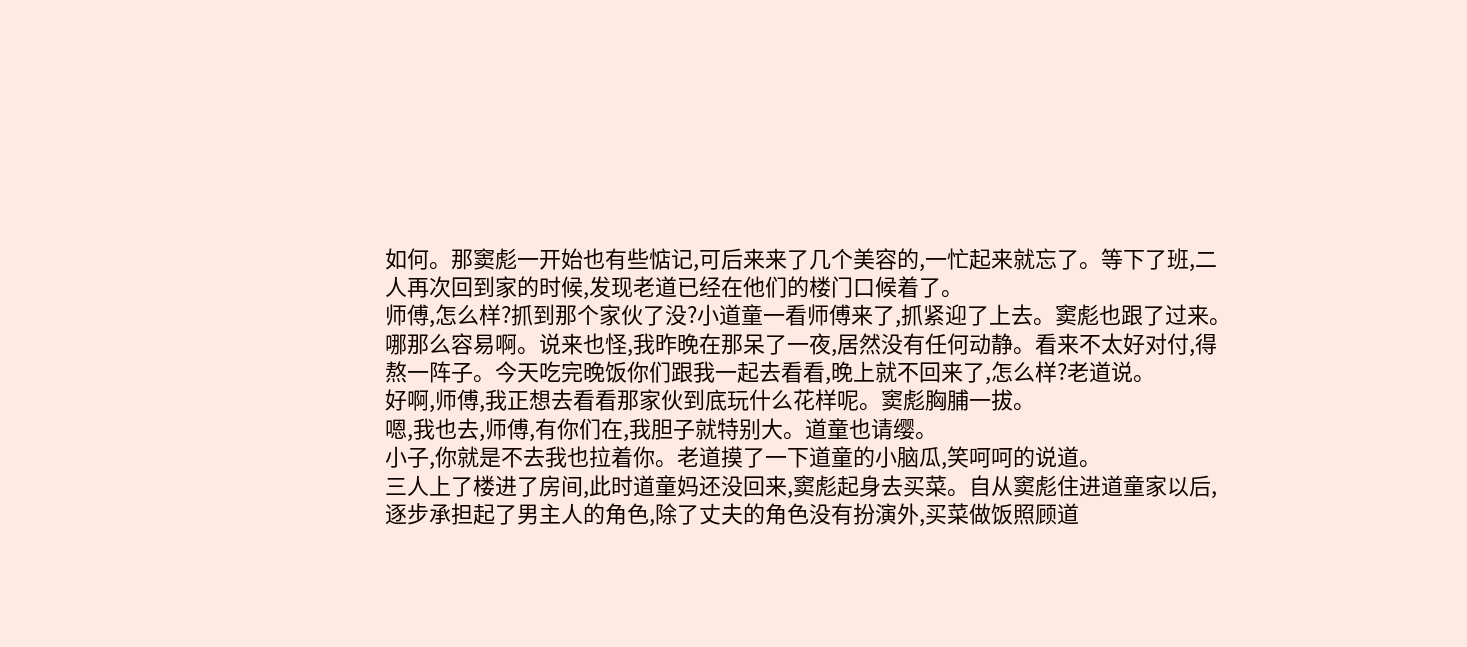如何。那窦彪一开始也有些惦记,可后来来了几个美容的,一忙起来就忘了。等下了班,二人再次回到家的时候,发现老道已经在他们的楼门口候着了。
师傅,怎么样?抓到那个家伙了没?小道童一看师傅来了,抓紧迎了上去。窦彪也跟了过来。
哪那么容易啊。说来也怪,我昨晚在那呆了一夜,居然没有任何动静。看来不太好对付,得熬一阵子。今天吃完晚饭你们跟我一起去看看,晚上就不回来了,怎么样?老道说。
好啊,师傅,我正想去看看那家伙到底玩什么花样呢。窦彪胸脯一拔。
嗯,我也去,师傅,有你们在,我胆子就特别大。道童也请缨。
小子,你就是不去我也拉着你。老道摸了一下道童的小脑瓜,笑呵呵的说道。
三人上了楼进了房间,此时道童妈还没回来,窦彪起身去买菜。自从窦彪住进道童家以后,逐步承担起了男主人的角色,除了丈夫的角色没有扮演外,买菜做饭照顾道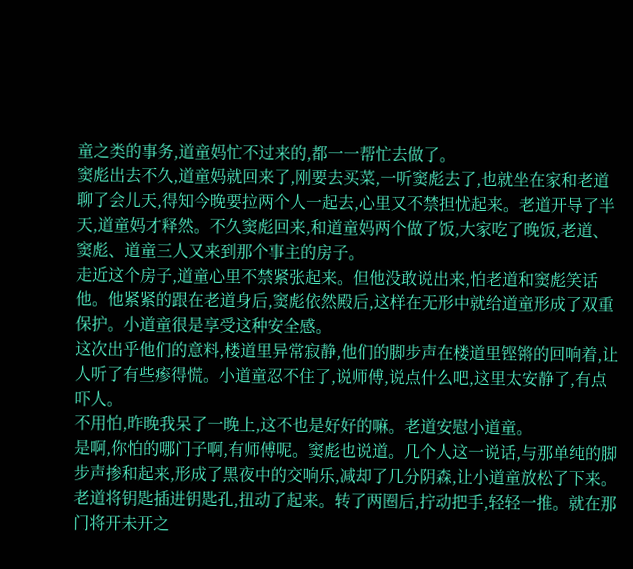童之类的事务,道童妈忙不过来的,都一一帮忙去做了。
窦彪出去不久,道童妈就回来了,刚要去买菜,一听窦彪去了,也就坐在家和老道聊了会儿天,得知今晚要拉两个人一起去,心里又不禁担忧起来。老道开导了半天,道童妈才释然。不久窦彪回来,和道童妈两个做了饭,大家吃了晚饭,老道、窦彪、道童三人又来到那个事主的房子。
走近这个房子,道童心里不禁紧张起来。但他没敢说出来,怕老道和窦彪笑话他。他紧紧的跟在老道身后,窦彪依然殿后,这样在无形中就给道童形成了双重保护。小道童很是享受这种安全感。
这次出乎他们的意料,楼道里异常寂静,他们的脚步声在楼道里铿锵的回响着,让人听了有些瘆得慌。小道童忍不住了,说师傅,说点什么吧,这里太安静了,有点吓人。
不用怕,昨晚我呆了一晚上,这不也是好好的嘛。老道安慰小道童。
是啊,你怕的哪门子啊,有师傅呢。窦彪也说道。几个人这一说话,与那单纯的脚步声掺和起来,形成了黑夜中的交响乐,减却了几分阴森,让小道童放松了下来。
老道将钥匙插进钥匙孔,扭动了起来。转了两圈后,拧动把手,轻轻一推。就在那门将开未开之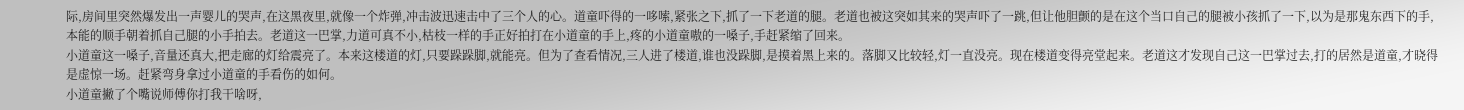际,房间里突然爆发出一声婴儿的哭声,在这黑夜里,就像一个炸弹,冲击波迅速击中了三个人的心。道童吓得的一哆嗦,紧张之下,抓了一下老道的腿。老道也被这突如其来的哭声吓了一跳,但让他胆颤的是在这个当口自己的腿被小孩抓了一下,以为是那鬼东西下的手,本能的顺手朝着抓自己腿的小手拍去。老道这一巴掌,力道可真不小,枯枝一样的手正好拍打在小道童的手上,疼的小道童嗷的一嗓子,手赶紧缩了回来。
小道童这一嗓子,音量还真大,把走廊的灯给震亮了。本来这楼道的灯,只要跺跺脚,就能亮。但为了查看情况,三人进了楼道,谁也没跺脚,是摸着黑上来的。落脚又比较轻,灯一直没亮。现在楼道变得亮堂起来。老道这才发现自己这一巴掌过去,打的居然是道童,才晓得是虚惊一场。赶紧弯身拿过小道童的手看伤的如何。
小道童撇了个嘴说师傅你打我干啥呀,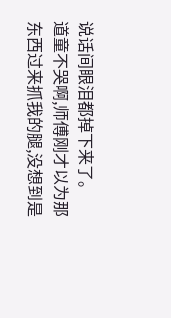说话间眼泪都掉下来了。
道童不哭啊,师傅刚才以为那东西过来抓我的腿,没想到是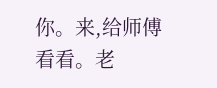你。来,给师傅看看。老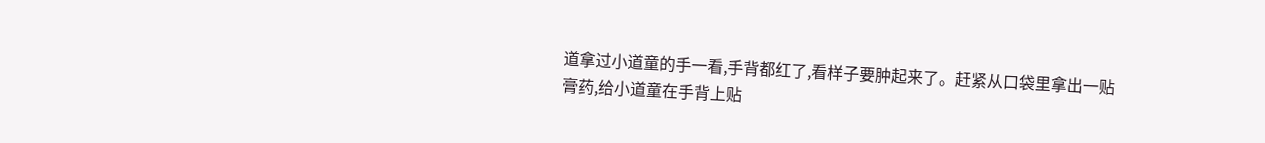道拿过小道童的手一看,手背都红了,看样子要肿起来了。赶紧从口袋里拿出一贴膏药,给小道童在手背上贴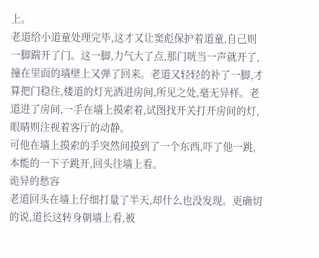上。
老道给小道童处理完毕,这才又让窦彪保护着道童,自己则一脚踹开了门。这一脚,力气大了点,那门咣当一声就开了,撞在里面的墙壁上又弹了回来。老道又轻轻的补了一脚,才算把门稳住,楼道的灯光洒进房间,所见之处,毫无异样。老道进了房间,一手在墙上摸索着,试图找开关打开房间的灯,眼睛则注视着客厅的动静。
可他在墙上摸索的手突然间摸到了一个东西,吓了他一跳,本能的一下子跳开,回头往墙上看。
诡异的愁容
老道回头在墙上仔细打量了半天,却什么也没发现。更确切的说,道长这转身朝墙上看,被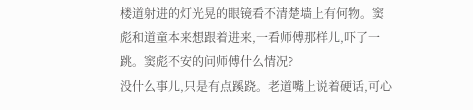楼道射进的灯光晃的眼镜看不清楚墙上有何物。窦彪和道童本来想跟着进来,一看师傅那样儿,吓了一跳。窦彪不安的问师傅什么情况?
没什么事儿,只是有点蹊跷。老道嘴上说着硬话,可心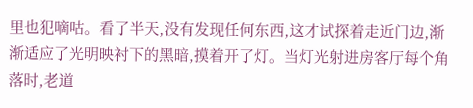里也犯嘀咕。看了半天,没有发现任何东西,这才试探着走近门边,渐渐适应了光明映衬下的黑暗,摸着开了灯。当灯光射进房客厅每个角落时,老道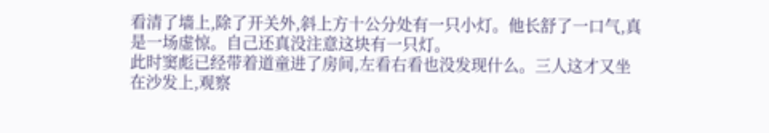看清了墙上,除了开关外,斜上方十公分处有一只小灯。他长舒了一口气,真是一场虚惊。自己还真没注意这块有一只灯。
此时窦彪已经带着道童进了房间,左看右看也没发现什么。三人这才又坐在沙发上,观察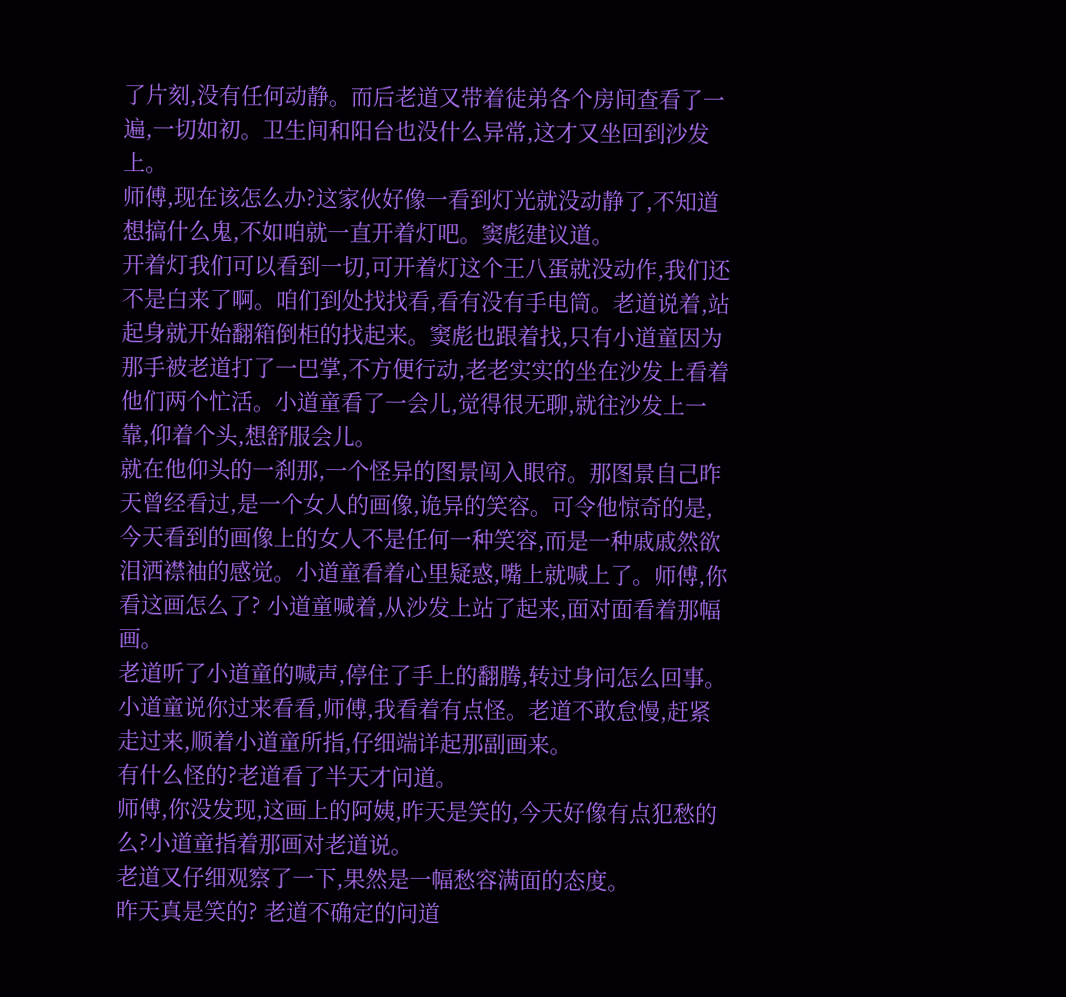了片刻,没有任何动静。而后老道又带着徒弟各个房间查看了一遍,一切如初。卫生间和阳台也没什么异常,这才又坐回到沙发上。
师傅,现在该怎么办?这家伙好像一看到灯光就没动静了,不知道想搞什么鬼,不如咱就一直开着灯吧。窦彪建议道。
开着灯我们可以看到一切,可开着灯这个王八蛋就没动作,我们还不是白来了啊。咱们到处找找看,看有没有手电筒。老道说着,站起身就开始翻箱倒柜的找起来。窦彪也跟着找,只有小道童因为那手被老道打了一巴掌,不方便行动,老老实实的坐在沙发上看着他们两个忙活。小道童看了一会儿,觉得很无聊,就往沙发上一靠,仰着个头,想舒服会儿。
就在他仰头的一刹那,一个怪异的图景闯入眼帘。那图景自己昨天曾经看过,是一个女人的画像,诡异的笑容。可令他惊奇的是,今天看到的画像上的女人不是任何一种笑容,而是一种戚戚然欲泪洒襟袖的感觉。小道童看着心里疑惑,嘴上就喊上了。师傅,你看这画怎么了? 小道童喊着,从沙发上站了起来,面对面看着那幅画。
老道听了小道童的喊声,停住了手上的翻腾,转过身问怎么回事。小道童说你过来看看,师傅,我看着有点怪。老道不敢怠慢,赶紧走过来,顺着小道童所指,仔细端详起那副画来。
有什么怪的?老道看了半天才问道。
师傅,你没发现,这画上的阿姨,昨天是笑的,今天好像有点犯愁的么?小道童指着那画对老道说。
老道又仔细观察了一下,果然是一幅愁容满面的态度。
昨天真是笑的? 老道不确定的问道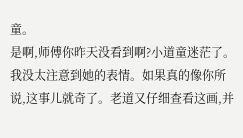童。
是啊,师傅你昨天没看到啊?小道童迷茫了。
我没太注意到她的表情。如果真的像你所说,这事儿就奇了。老道又仔细查看这画,并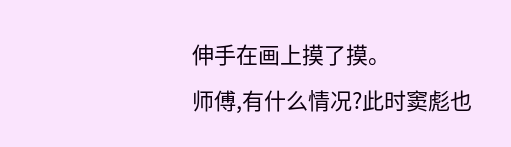伸手在画上摸了摸。
师傅,有什么情况?此时窦彪也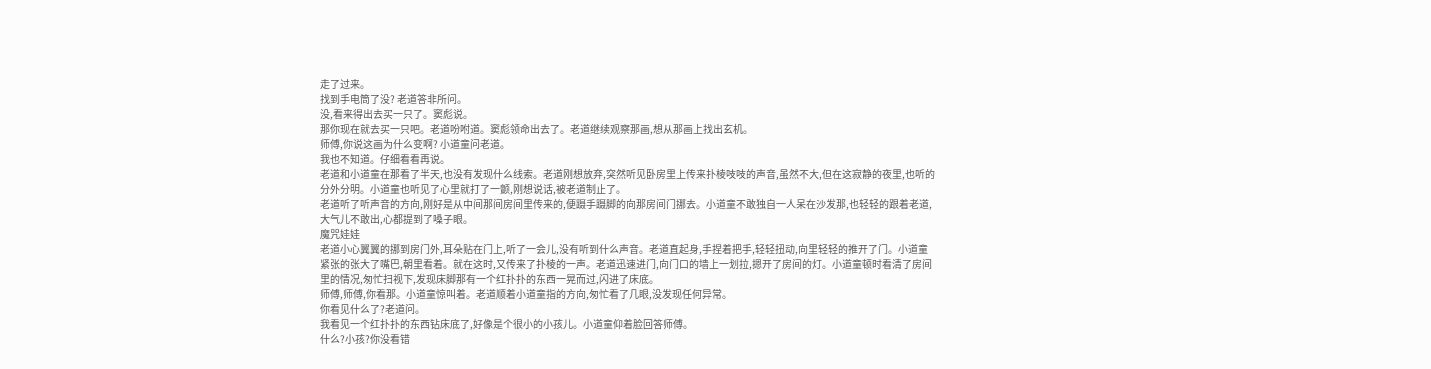走了过来。
找到手电筒了没? 老道答非所问。
没,看来得出去买一只了。窦彪说。
那你现在就去买一只吧。老道吩咐道。窦彪领命出去了。老道继续观察那画,想从那画上找出玄机。
师傅,你说这画为什么变啊? 小道童问老道。
我也不知道。仔细看看再说。
老道和小道童在那看了半天,也没有发现什么线索。老道刚想放弃,突然听见卧房里上传来扑棱吱吱的声音,虽然不大,但在这寂静的夜里,也听的分外分明。小道童也听见了心里就打了一颤,刚想说话,被老道制止了。
老道听了听声音的方向,刚好是从中间那间房间里传来的,便蹑手蹑脚的向那房间门挪去。小道童不敢独自一人呆在沙发那,也轻轻的跟着老道,大气儿不敢出,心都提到了嗓子眼。
魔咒娃娃
老道小心翼翼的挪到房门外,耳朵贴在门上,听了一会儿,没有听到什么声音。老道直起身,手捏着把手,轻轻扭动,向里轻轻的推开了门。小道童紧张的张大了嘴巴,朝里看着。就在这时,又传来了扑棱的一声。老道迅速进门,向门口的墙上一划拉,摁开了房间的灯。小道童顿时看清了房间里的情况,匆忙扫视下,发现床脚那有一个红扑扑的东西一晃而过,闪进了床底。
师傅,师傅,你看那。小道童惊叫着。老道顺着小道童指的方向,匆忙看了几眼,没发现任何异常。
你看见什么了?老道问。
我看见一个红扑扑的东西钻床底了,好像是个很小的小孩儿。小道童仰着脸回答师傅。
什么?小孩?你没看错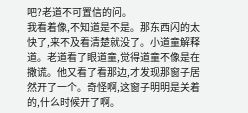吧?老道不可置信的问。
我看着像,不知道是不是。那东西闪的太快了,来不及看清楚就没了。小道童解释道。老道看了眼道童,觉得道童不像是在撒谎。他又看了看那边,才发现那窗子居然开了一个。奇怪啊,这窗子明明是关着的,什么时候开了啊。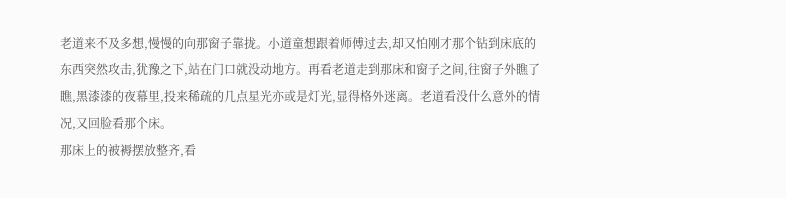老道来不及多想,慢慢的向那窗子靠拢。小道童想跟着师傅过去,却又怕刚才那个钻到床底的东西突然攻击,犹豫之下,站在门口就没动地方。再看老道走到那床和窗子之间,往窗子外瞧了瞧,黑漆漆的夜幕里,投来稀疏的几点星光亦或是灯光,显得格外迷离。老道看没什么意外的情况,又回脸看那个床。
那床上的被褥摆放整齐,看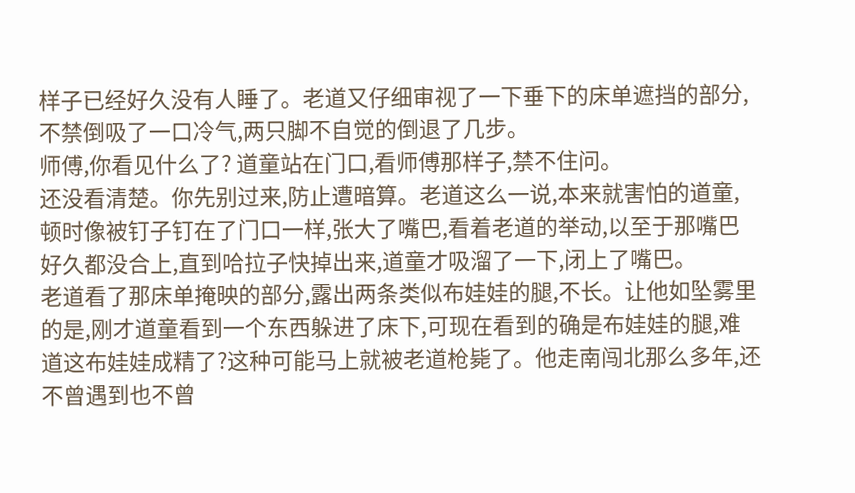样子已经好久没有人睡了。老道又仔细审视了一下垂下的床单遮挡的部分,不禁倒吸了一口冷气,两只脚不自觉的倒退了几步。
师傅,你看见什么了? 道童站在门口,看师傅那样子,禁不住问。
还没看清楚。你先别过来,防止遭暗算。老道这么一说,本来就害怕的道童,顿时像被钉子钉在了门口一样,张大了嘴巴,看着老道的举动,以至于那嘴巴好久都没合上,直到哈拉子快掉出来,道童才吸溜了一下,闭上了嘴巴。
老道看了那床单掩映的部分,露出两条类似布娃娃的腿,不长。让他如坠雾里的是,刚才道童看到一个东西躲进了床下,可现在看到的确是布娃娃的腿,难道这布娃娃成精了?这种可能马上就被老道枪毙了。他走南闯北那么多年,还不曾遇到也不曾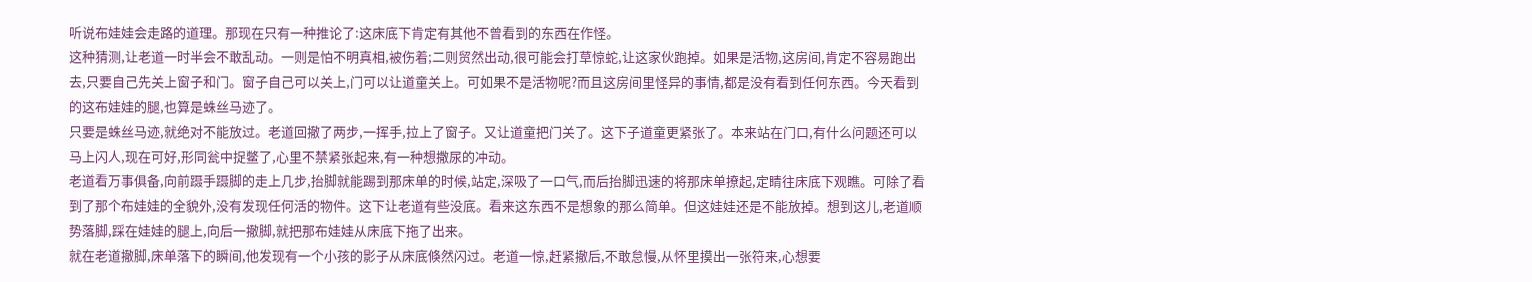听说布娃娃会走路的道理。那现在只有一种推论了:这床底下肯定有其他不曾看到的东西在作怪。
这种猜测,让老道一时半会不敢乱动。一则是怕不明真相,被伤着;二则贸然出动,很可能会打草惊蛇,让这家伙跑掉。如果是活物,这房间,肯定不容易跑出去,只要自己先关上窗子和门。窗子自己可以关上,门可以让道童关上。可如果不是活物呢?而且这房间里怪异的事情,都是没有看到任何东西。今天看到的这布娃娃的腿,也算是蛛丝马迹了。
只要是蛛丝马迹,就绝对不能放过。老道回撤了两步,一挥手,拉上了窗子。又让道童把门关了。这下子道童更紧张了。本来站在门口,有什么问题还可以马上闪人,现在可好,形同瓮中捉鳖了,心里不禁紧张起来,有一种想撒尿的冲动。
老道看万事俱备,向前蹑手蹑脚的走上几步,抬脚就能踢到那床单的时候,站定,深吸了一口气,而后抬脚迅速的将那床单撩起,定睛往床底下观瞧。可除了看到了那个布娃娃的全貌外,没有发现任何活的物件。这下让老道有些没底。看来这东西不是想象的那么简单。但这娃娃还是不能放掉。想到这儿,老道顺势落脚,踩在娃娃的腿上,向后一撤脚,就把那布娃娃从床底下拖了出来。
就在老道撤脚,床单落下的瞬间,他发现有一个小孩的影子从床底倏然闪过。老道一惊,赶紧撤后,不敢怠慢,从怀里摸出一张符来,心想要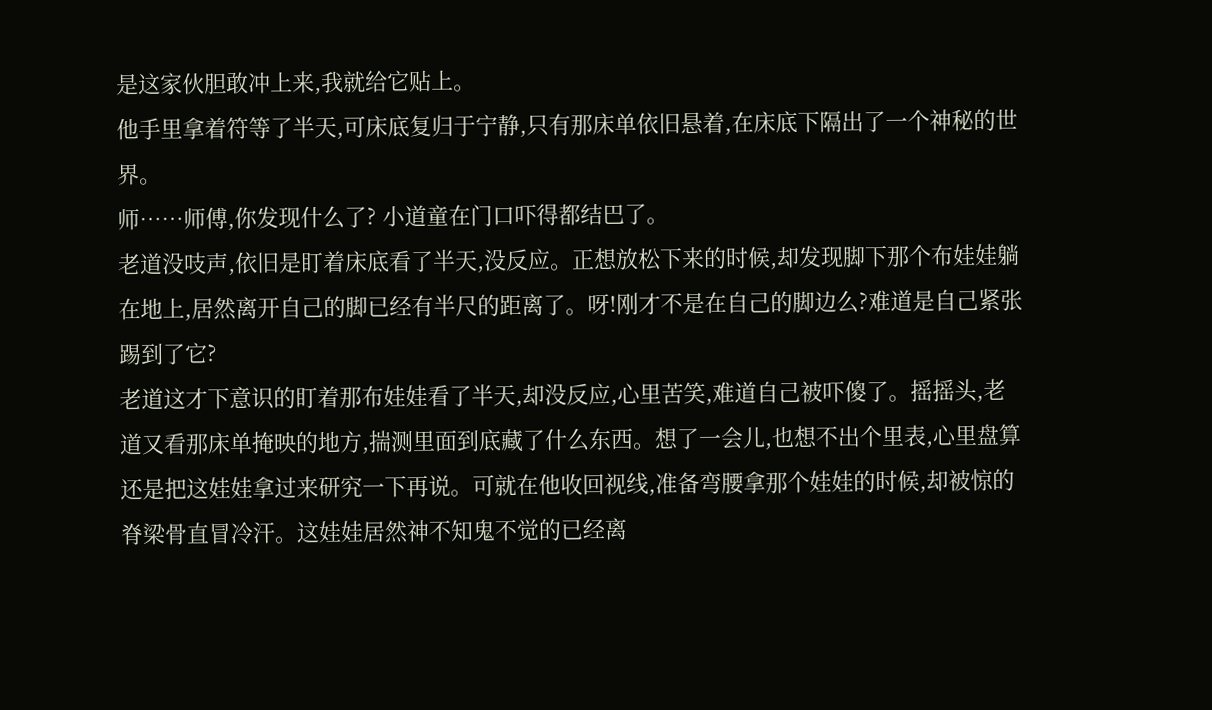是这家伙胆敢冲上来,我就给它贴上。
他手里拿着符等了半天,可床底复归于宁静,只有那床单依旧悬着,在床底下隔出了一个神秘的世界。
师……师傅,你发现什么了? 小道童在门口吓得都结巴了。
老道没吱声,依旧是盯着床底看了半天,没反应。正想放松下来的时候,却发现脚下那个布娃娃躺在地上,居然离开自己的脚已经有半尺的距离了。呀!刚才不是在自己的脚边么?难道是自己紧张踢到了它?
老道这才下意识的盯着那布娃娃看了半天,却没反应,心里苦笑,难道自己被吓傻了。摇摇头,老道又看那床单掩映的地方,揣测里面到底藏了什么东西。想了一会儿,也想不出个里表,心里盘算还是把这娃娃拿过来研究一下再说。可就在他收回视线,准备弯腰拿那个娃娃的时候,却被惊的脊梁骨直冒冷汗。这娃娃居然神不知鬼不觉的已经离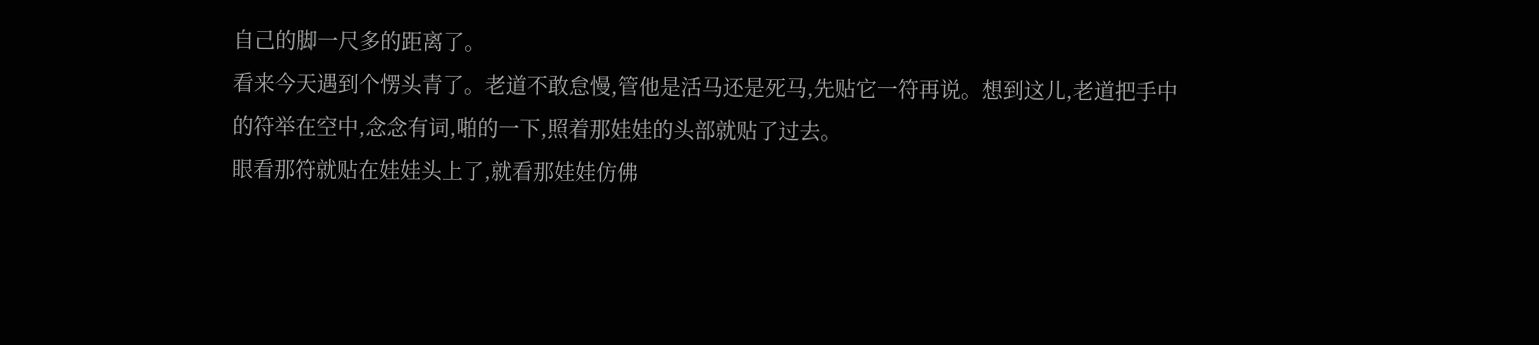自己的脚一尺多的距离了。
看来今天遇到个愣头青了。老道不敢怠慢,管他是活马还是死马,先贴它一符再说。想到这儿,老道把手中的符举在空中,念念有词,啪的一下,照着那娃娃的头部就贴了过去。
眼看那符就贴在娃娃头上了,就看那娃娃仿佛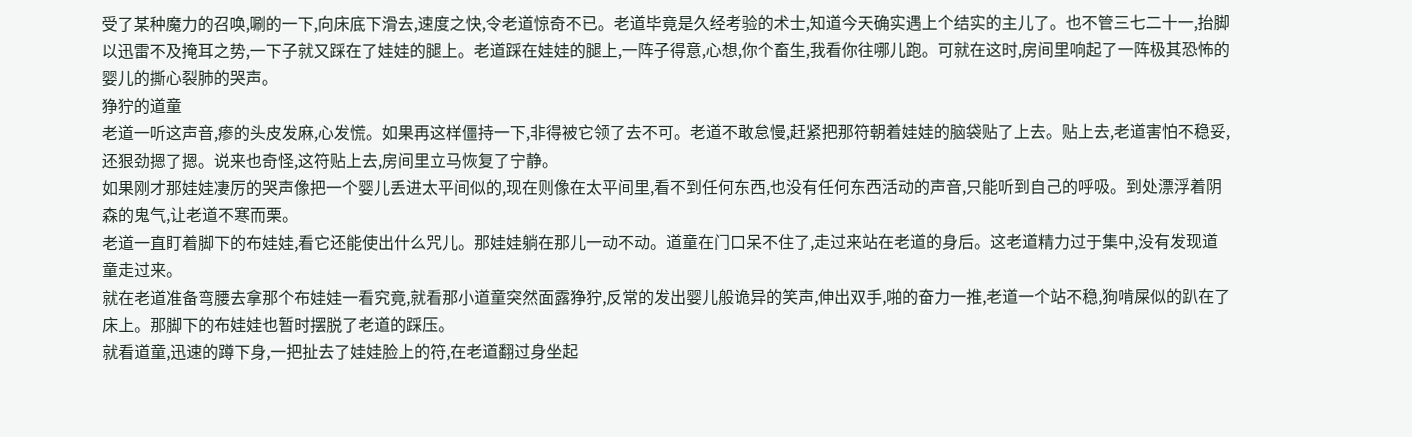受了某种魔力的召唤,唰的一下,向床底下滑去,速度之快,令老道惊奇不已。老道毕竟是久经考验的术士,知道今天确实遇上个结实的主儿了。也不管三七二十一,抬脚以迅雷不及掩耳之势,一下子就又踩在了娃娃的腿上。老道踩在娃娃的腿上,一阵子得意,心想,你个畜生,我看你往哪儿跑。可就在这时,房间里响起了一阵极其恐怖的婴儿的撕心裂肺的哭声。
狰狞的道童
老道一听这声音,瘆的头皮发麻,心发慌。如果再这样僵持一下,非得被它领了去不可。老道不敢怠慢,赶紧把那符朝着娃娃的脑袋贴了上去。贴上去,老道害怕不稳妥,还狠劲摁了摁。说来也奇怪,这符贴上去,房间里立马恢复了宁静。
如果刚才那娃娃凄厉的哭声像把一个婴儿丢进太平间似的,现在则像在太平间里,看不到任何东西,也没有任何东西活动的声音,只能听到自己的呼吸。到处漂浮着阴森的鬼气,让老道不寒而栗。
老道一直盯着脚下的布娃娃,看它还能使出什么咒儿。那娃娃躺在那儿一动不动。道童在门口呆不住了,走过来站在老道的身后。这老道精力过于集中,没有发现道童走过来。
就在老道准备弯腰去拿那个布娃娃一看究竟,就看那小道童突然面露狰狞,反常的发出婴儿般诡异的笑声,伸出双手,啪的奋力一推,老道一个站不稳,狗啃屎似的趴在了床上。那脚下的布娃娃也暂时摆脱了老道的踩压。
就看道童,迅速的蹲下身,一把扯去了娃娃脸上的符,在老道翻过身坐起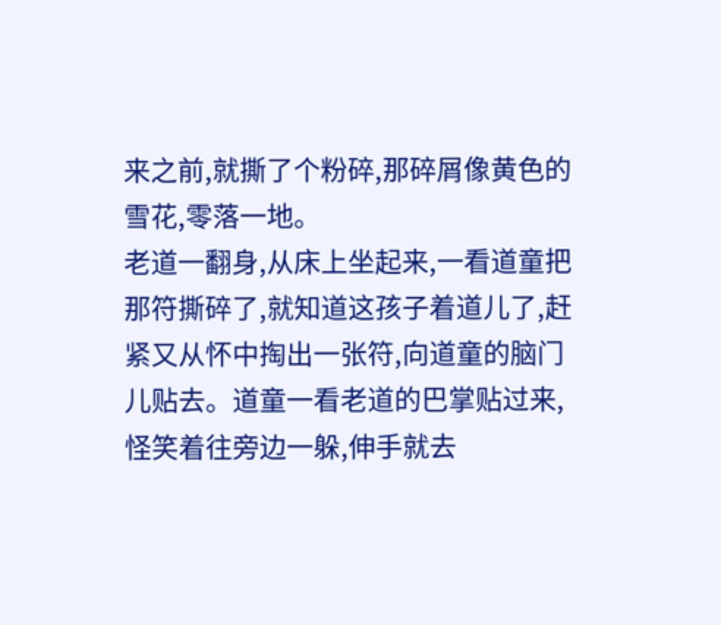来之前,就撕了个粉碎,那碎屑像黄色的雪花,零落一地。
老道一翻身,从床上坐起来,一看道童把那符撕碎了,就知道这孩子着道儿了,赶紧又从怀中掏出一张符,向道童的脑门儿贴去。道童一看老道的巴掌贴过来,怪笑着往旁边一躲,伸手就去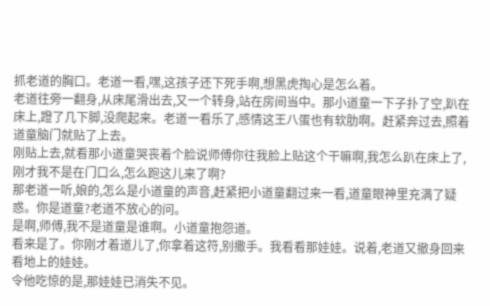抓老道的胸口。老道一看,嘿,这孩子还下死手啊,想黑虎掏心是怎么着。
老道往旁一翻身,从床尾滑出去,又一个转身,站在房间当中。那小道童一下子扑了空,趴在床上,蹬了几下脚,没爬起来。老道一看乐了,感情这王八蛋也有软肋啊。赶紧奔过去,照着道童脑门就贴了上去。
刚贴上去,就看那小道童哭丧着个脸说师傅你往我脸上贴这个干嘛啊,我怎么趴在床上了,刚才我不是在门口么,怎么跑这儿来了啊?
那老道一听,娘的,怎么是小道童的声音,赶紧把小道童翻过来一看,道童眼神里充满了疑惑。你是道童?老道不放心的问。
是啊,师傅,我不是道童是谁啊。小道童抱怨道。
看来是了。你刚才着道儿了,你拿着这符,别撒手。我看看那娃娃。说着,老道又撤身回来看地上的娃娃。
令他吃惊的是,那娃娃已消失不见。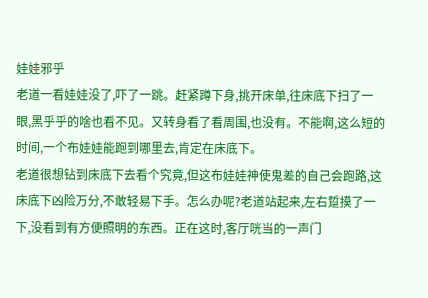娃娃邪乎
老道一看娃娃没了,吓了一跳。赶紧蹲下身,挑开床单,往床底下扫了一眼,黑乎乎的啥也看不见。又转身看了看周围,也没有。不能啊,这么短的时间,一个布娃娃能跑到哪里去,肯定在床底下。
老道很想钻到床底下去看个究竟,但这布娃娃神使鬼差的自己会跑路,这床底下凶险万分,不敢轻易下手。怎么办呢?老道站起来,左右踅摸了一下,没看到有方便照明的东西。正在这时,客厅咣当的一声门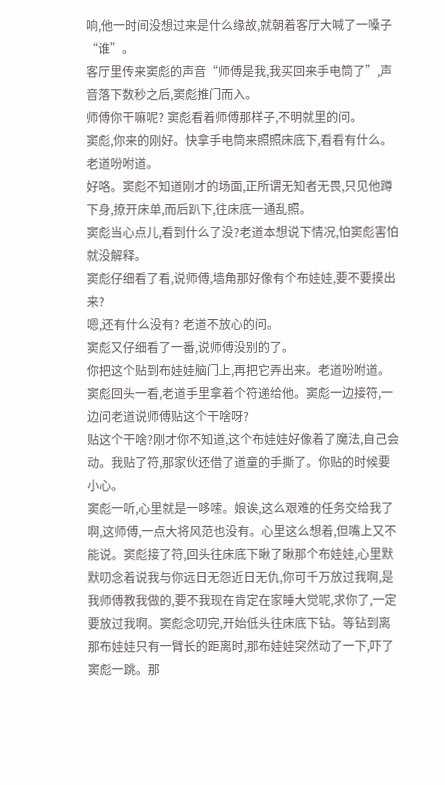响,他一时间没想过来是什么缘故,就朝着客厅大喊了一嗓子“谁”。
客厅里传来窦彪的声音“师傅是我,我买回来手电筒了”,声音落下数秒之后,窦彪推门而入。
师傅你干嘛呢? 窦彪看着师傅那样子,不明就里的问。
窦彪,你来的刚好。快拿手电筒来照照床底下,看看有什么。老道吩咐道。
好咯。窦彪不知道刚才的场面,正所谓无知者无畏,只见他蹲下身,撩开床单,而后趴下,往床底一通乱照。
窦彪当心点儿,看到什么了没?老道本想说下情况,怕窦彪害怕就没解释。
窦彪仔细看了看,说师傅,墙角那好像有个布娃娃,要不要摸出来?
嗯,还有什么没有? 老道不放心的问。
窦彪又仔细看了一番,说师傅没别的了。
你把这个贴到布娃娃脑门上,再把它弄出来。老道吩咐道。
窦彪回头一看,老道手里拿着个符递给他。窦彪一边接符,一边问老道说师傅贴这个干啥呀?
贴这个干啥?刚才你不知道,这个布娃娃好像着了魔法,自己会动。我贴了符,那家伙还借了道童的手撕了。你贴的时候要小心。
窦彪一听,心里就是一哆嗦。娘诶,这么艰难的任务交给我了啊,这师傅,一点大将风范也没有。心里这么想着,但嘴上又不能说。窦彪接了符,回头往床底下瞅了瞅那个布娃娃,心里默默叨念着说我与你远日无怨近日无仇,你可千万放过我啊,是我师傅教我做的,要不我现在肯定在家睡大觉呢,求你了,一定要放过我啊。窦彪念叨完,开始低头往床底下钻。等钻到离那布娃娃只有一臂长的距离时,那布娃娃突然动了一下,吓了窦彪一跳。那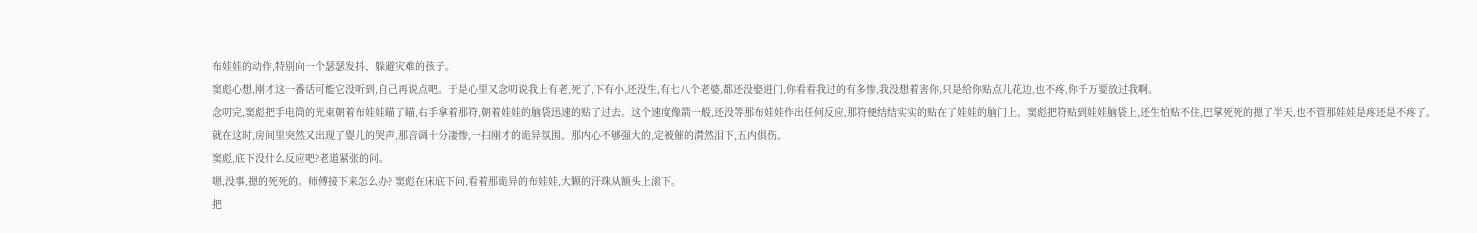布娃娃的动作,特别向一个瑟瑟发抖、躲避灾难的孩子。
窦彪心想,刚才这一番话可能它没听到,自己再说点吧。于是心里又念叨说我上有老,死了,下有小,还没生,有七八个老婆,都还没娶进门,你看看我过的有多惨,我没想着害你,只是给你贴点儿花边,也不疼,你千万要放过我啊。
念叨完,窦彪把手电筒的光束朝着布娃娃瞄了瞄,右手拿着那符,朝着娃娃的脑袋迅速的贴了过去。这个速度像箭一般,还没等那布娃娃作出任何反应,那符便结结实实的贴在了娃娃的脑门上。窦彪把符贴到娃娃脑袋上,还生怕贴不住,巴掌死死的摁了半天,也不管那娃娃是疼还是不疼了。
就在这时,房间里突然又出现了婴儿的哭声,那音调十分凄惨,一扫刚才的诡异氛围。那内心不够强大的,定被催的潸然泪下,五内俱伤。
窦彪,底下没什么反应吧?老道紧张的问。
嗯,没事,摁的死死的。师傅接下来怎么办? 窦彪在床底下问,看着那诡异的布娃娃,大颗的汗珠从额头上滚下。
把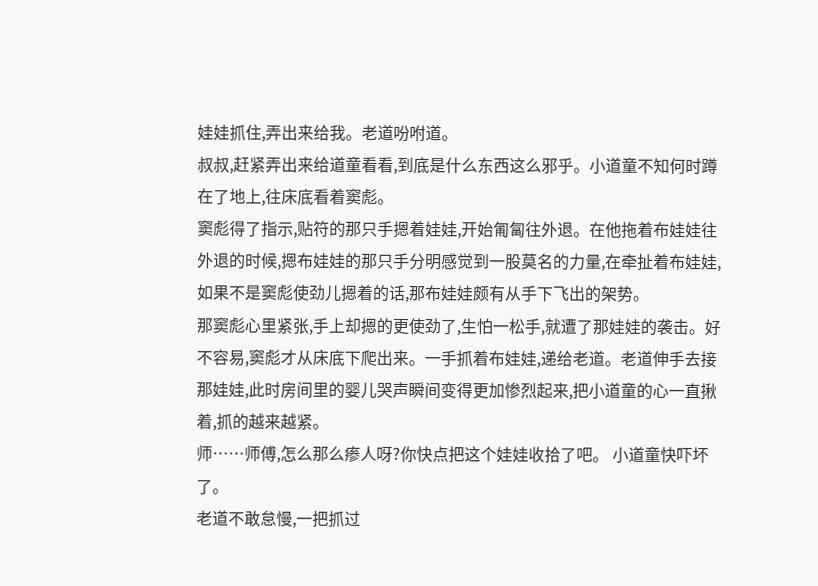娃娃抓住,弄出来给我。老道吩咐道。
叔叔,赶紧弄出来给道童看看,到底是什么东西这么邪乎。小道童不知何时蹲在了地上,往床底看着窦彪。
窦彪得了指示,贴符的那只手摁着娃娃,开始匍匐往外退。在他拖着布娃娃往外退的时候,摁布娃娃的那只手分明感觉到一股莫名的力量,在牵扯着布娃娃,如果不是窦彪使劲儿摁着的话,那布娃娃颇有从手下飞出的架势。
那窦彪心里紧张,手上却摁的更使劲了,生怕一松手,就遭了那娃娃的袭击。好不容易,窦彪才从床底下爬出来。一手抓着布娃娃,递给老道。老道伸手去接那娃娃,此时房间里的婴儿哭声瞬间变得更加惨烈起来,把小道童的心一直揪着,抓的越来越紧。
师……师傅,怎么那么瘆人呀?你快点把这个娃娃收拾了吧。 小道童快吓坏了。
老道不敢怠慢,一把抓过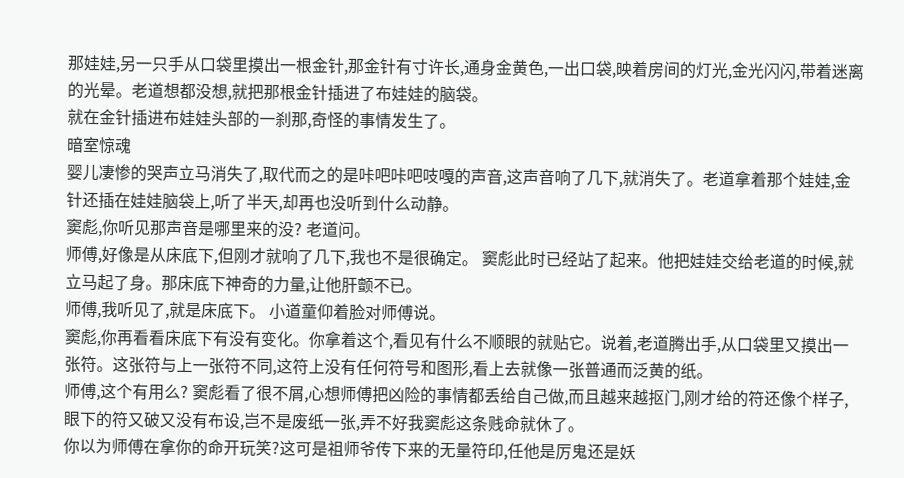那娃娃,另一只手从口袋里摸出一根金针,那金针有寸许长,通身金黄色,一出口袋,映着房间的灯光,金光闪闪,带着迷离的光晕。老道想都没想,就把那根金针插进了布娃娃的脑袋。
就在金针插进布娃娃头部的一刹那,奇怪的事情发生了。
暗室惊魂
婴儿凄惨的哭声立马消失了,取代而之的是咔吧咔吧吱嘎的声音,这声音响了几下,就消失了。老道拿着那个娃娃,金针还插在娃娃脑袋上,听了半天,却再也没听到什么动静。
窦彪,你听见那声音是哪里来的没? 老道问。
师傅,好像是从床底下,但刚才就响了几下,我也不是很确定。 窦彪此时已经站了起来。他把娃娃交给老道的时候,就立马起了身。那床底下神奇的力量,让他肝颤不已。
师傅,我听见了,就是床底下。 小道童仰着脸对师傅说。
窦彪,你再看看床底下有没有变化。你拿着这个,看见有什么不顺眼的就贴它。说着,老道腾出手,从口袋里又摸出一张符。这张符与上一张符不同,这符上没有任何符号和图形,看上去就像一张普通而泛黄的纸。
师傅,这个有用么? 窦彪看了很不屑,心想师傅把凶险的事情都丢给自己做,而且越来越抠门,刚才给的符还像个样子,眼下的符又破又没有布设,岂不是废纸一张,弄不好我窦彪这条贱命就休了。
你以为师傅在拿你的命开玩笑?这可是祖师爷传下来的无量符印,任他是厉鬼还是妖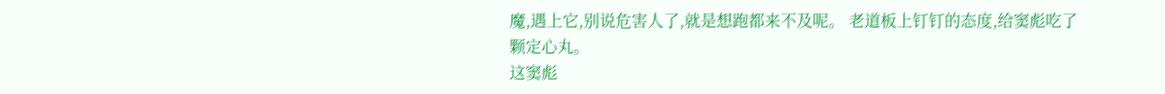魔,遇上它,别说危害人了,就是想跑都来不及呢。 老道板上钉钉的态度,给窦彪吃了颗定心丸。
这窦彪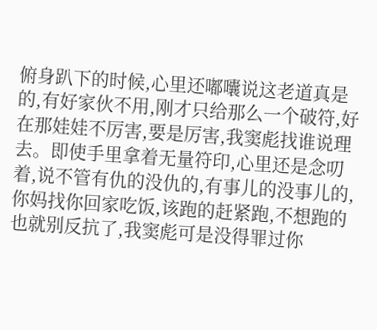俯身趴下的时候,心里还嘟囔说这老道真是的,有好家伙不用,刚才只给那么一个破符,好在那娃娃不厉害,要是厉害,我窦彪找谁说理去。即使手里拿着无量符印,心里还是念叨着,说不管有仇的没仇的,有事儿的没事儿的,你妈找你回家吃饭,该跑的赶紧跑,不想跑的也就别反抗了,我窦彪可是没得罪过你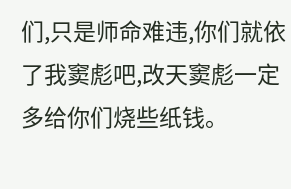们,只是师命难违,你们就依了我窦彪吧,改天窦彪一定多给你们烧些纸钱。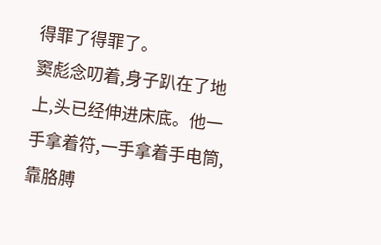得罪了得罪了。
窦彪念叨着,身子趴在了地上,头已经伸进床底。他一手拿着符,一手拿着手电筒,靠胳膊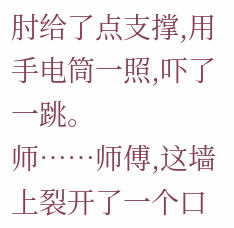肘给了点支撑,用手电筒一照,吓了一跳。
师……师傅,这墙上裂开了一个口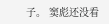子。 窦彪还没看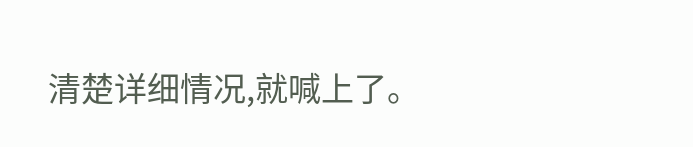清楚详细情况,就喊上了。